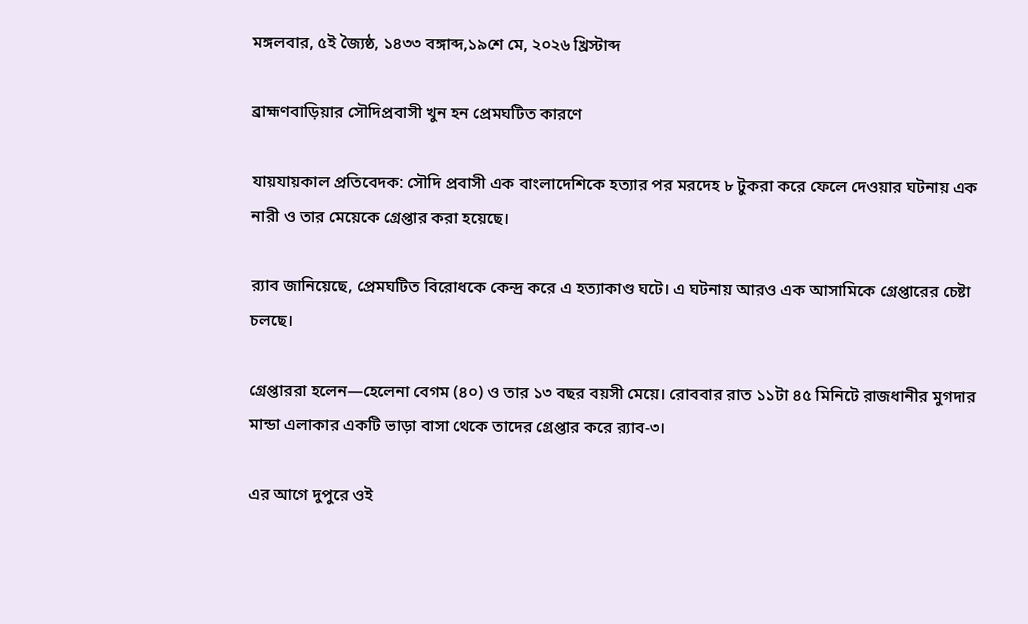মঙ্গলবার, ৫ই জ্যৈষ্ঠ, ১৪৩৩ বঙ্গাব্দ,১৯শে মে, ২০২৬ খ্রিস্টাব্দ

ব্রাহ্মণবাড়িয়ার সৌদিপ্রবাসী খুন হন প্রেমঘটিত কারণে

যায়যায়কাল প্রতিবেদক: সৌদি প্রবাসী এক বাংলাদেশিকে হত্যার পর মরদেহ ৮ টুকরা করে ফেলে দেওয়ার ঘটনায় এক নারী ও তার মেয়েকে গ্রেপ্তার করা হয়েছে।

র‍্যাব জানিয়েছে, প্রেমঘটিত বিরোধকে কেন্দ্র করে এ হত্যাকাণ্ড ঘটে। এ ঘটনায় আরও এক আসামিকে গ্রেপ্তারের চেষ্টা চলছে।

গ্রেপ্তাররা হলেন—হেলেনা বেগম (৪০) ও তার ১৩ বছর বয়সী মেয়ে। রোববার রাত ১১টা ৪৫ মিনিটে রাজধানীর মুগদার মান্ডা এলাকার একটি ভাড়া বাসা থেকে তাদের গ্রেপ্তার করে র‍্যাব-৩।

এর আগে দুপুরে ওই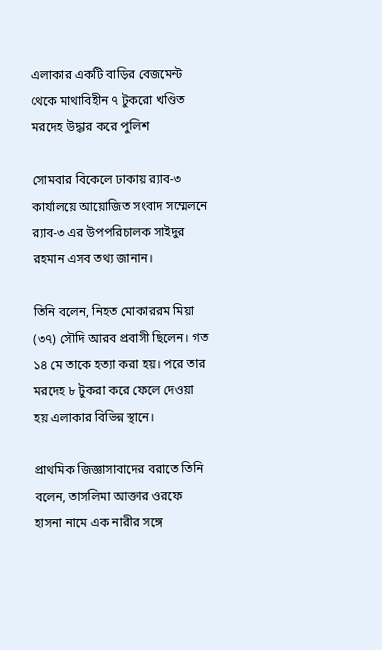এলাকার একটি বাড়ির বেজমেন্ট থেকে মাথাবিহীন ৭ টুকরো খণ্ডিত মরদেহ উদ্ধার করে পুলিশ

সোমবার বিকেলে ঢাকায় র‍্যাব-৩ কার্যালয়ে আয়োজিত সংবাদ সম্মেলনে র‍্যাব-৩ এর উপপরিচালক সাইদুর রহমান এসব তথ্য জানান।

তিনি বলেন, নিহত মোকাররম মিয়া (৩৭) সৌদি আরব প্রবাসী ছিলেন। গত ১৪ মে তাকে হত্যা করা হয়। পরে তার মরদেহ ৮ টুকরা করে ফেলে দেওয়া হয় এলাকার বিভিন্ন স্থানে।

প্রাথমিক জিজ্ঞাসাবাদের বরাতে তিনি বলেন, তাসলিমা আক্তার ওরফে হাসনা নামে এক নারীর সঙ্গে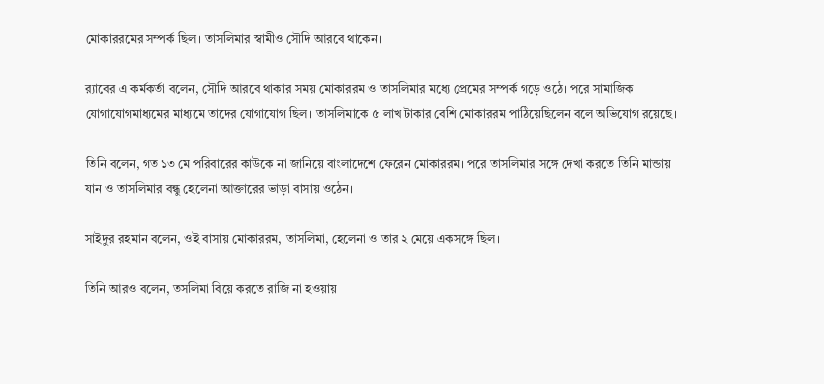মোকাররমের সম্পর্ক ছিল। তাসলিমার স্বামীও সৌদি আরবে থাকেন।

র‍্যাবের এ কর্মকর্তা বলেন, সৌদি আরবে থাকার সময় মোকাররম ও তাসলিমার মধ্যে প্রেমের সম্পর্ক গড়ে ওঠে। পরে সামাজিক যোগাযোগমাধ্যমের মাধ্যমে তাদের যোগাযোগ ছিল। তাসলিমাকে ৫ লাখ টাকার বেশি মোকাররম পাঠিয়েছিলেন বলে অভিযোগ রয়েছে।

তিনি বলেন, গত ১৩ মে পরিবারের কাউকে না জানিয়ে বাংলাদেশে ফেরেন মোকাররম। পরে তাসলিমার সঙ্গে দেখা করতে তিনি মান্ডায় যান ও তাসলিমার বন্ধু হেলেনা আক্তারের ভাড়া বাসায় ওঠেন।

সাইদুর রহমান বলেন, ওই বাসায় মোকাররম, তাসলিমা, হেলেনা ও তার ২ মেয়ে একসঙ্গে ছিল।

তিনি আরও বলেন, তসলিমা বিয়ে করতে রাজি না হওয়ায়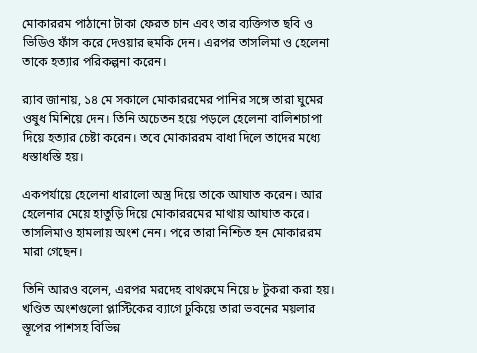মোকাররম পাঠানো টাকা ফেরত চান এবং তার ব্যক্তিগত ছবি ও ভিডিও ফাঁস করে দেওয়ার হুমকি দেন। এরপর তাসলিমা ও হেলেনা তাকে হত্যার পরিকল্পনা করেন।

র‌্যাব জানায়, ১৪ মে সকালে মোকাররমের পানির সঙ্গে তারা ঘুমের ওষুধ মিশিয়ে দেন। তিনি অচেতন হয়ে পড়লে হেলেনা বালিশচাপা দিয়ে হত্যার চেষ্টা করেন। তবে মোকাররম বাধা দিলে তাদের মধ্যে ধস্তাধস্তি হয়।

একপর্যায়ে হেলেনা ধারালো অস্ত্র দিয়ে তাকে আঘাত করেন। আর হেলেনার মেয়ে হাতুড়ি দিয়ে মোকাররমের মাথায় আঘাত করে। তাসলিমাও হামলায় অংশ নেন। পরে তারা নিশ্চিত হন মোকাররম মারা গেছেন।

তিনি আরও বলেন, এরপর মরদেহ বাথরুমে নিয়ে ৮ টুকরা করা হয়। খণ্ডিত অংশগুলো প্লাস্টিকের ব্যাগে ঢুকিয়ে তারা ভবনের ময়লার স্তূপের পাশসহ বিভিন্ন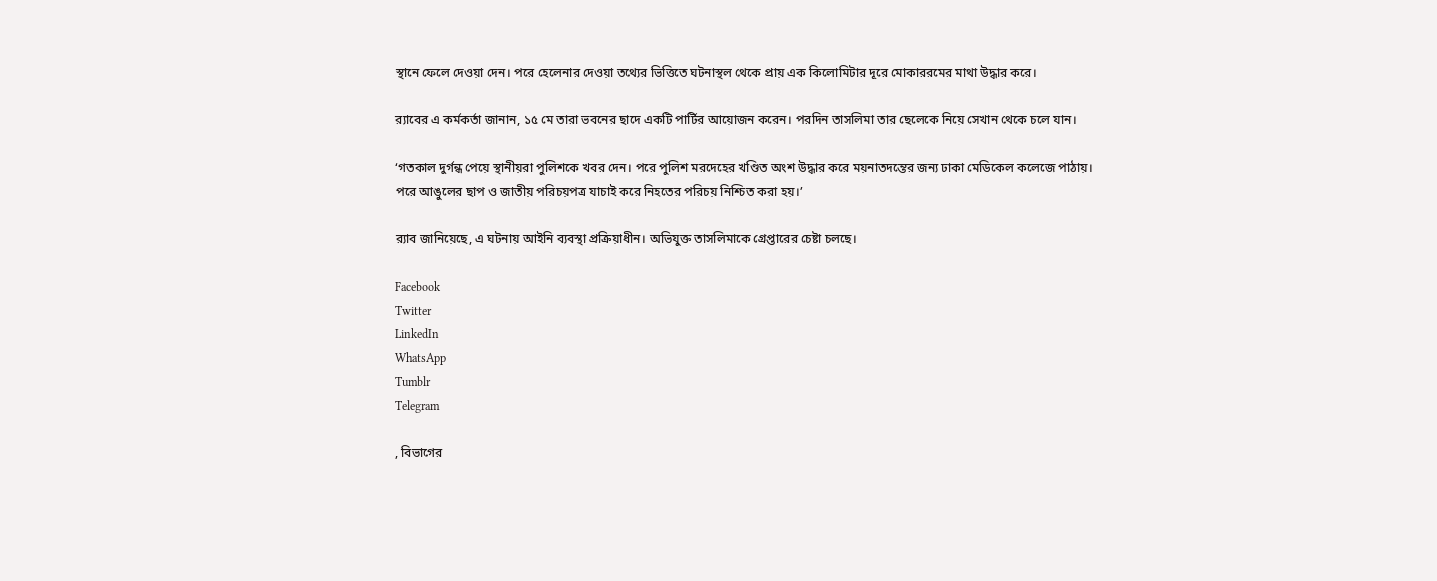স্থানে ফেলে দেওয়া দেন। পরে হেলেনার দেওয়া তথ্যের ভিত্তিতে ঘটনাস্থল থেকে প্রায় এক কিলোমিটার দূরে মোকাররমের মাথা উদ্ধার করে।

র‌্যাবের এ কর্মকর্তা জানান, ১৫ মে তারা ভবনের ছাদে একটি পার্টির আয়োজন করেন। পরদিন তাসলিমা তার ছেলেকে নিয়ে সেখান থেকে চলে যান।

‘গতকাল দুর্গন্ধ পেয়ে স্থানীয়রা পুলিশকে খবর দেন। পরে পুলিশ মরদেহের খণ্ডিত অংশ উদ্ধার করে ময়নাতদন্তের জন্য ঢাকা মেডিকেল কলেজে পাঠায়। পরে আঙুলের ছাপ ও জাতীয় পরিচয়পত্র যাচাই করে নিহতের পরিচয় নিশ্চিত করা হয়।’

র‍্যাব জানিয়েছে, এ ঘটনায় আইনি ব্যবস্থা প্রক্রিয়াধীন। অভিযুক্ত তাসলিমাকে গ্রেপ্তারের চেষ্টা চলছে।

Facebook
Twitter
LinkedIn
WhatsApp
Tumblr
Telegram

, বিভাগের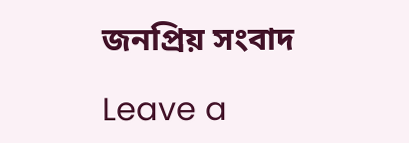জনপ্রিয় সংবাদ

Leave a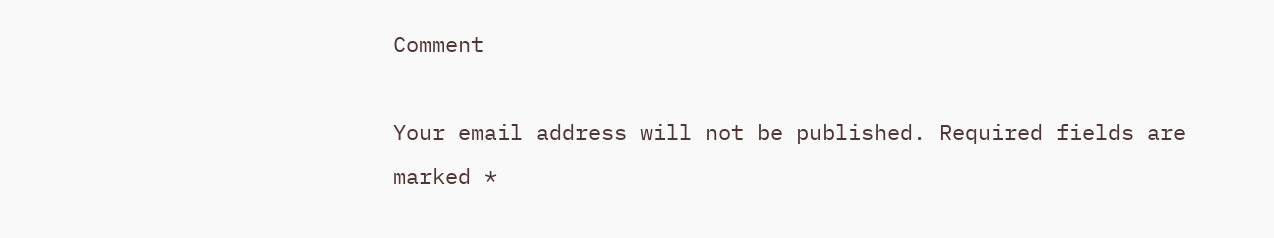Comment

Your email address will not be published. Required fields are marked *